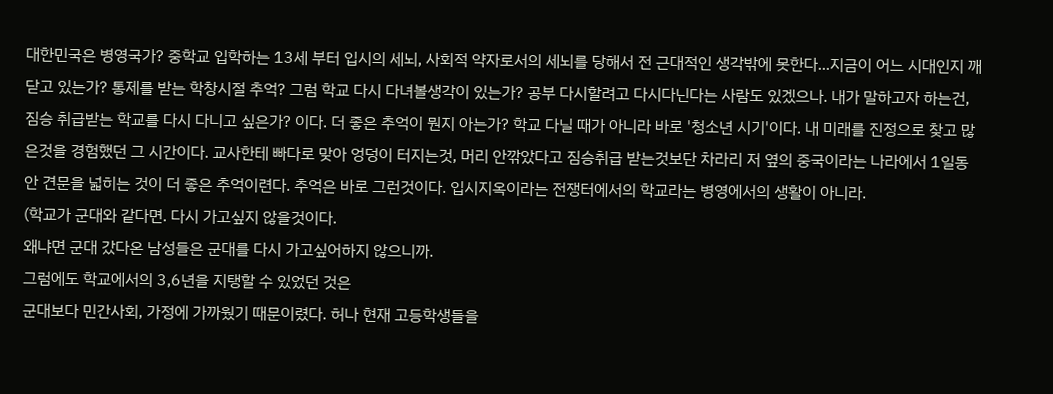대한민국은 병영국가? 중학교 입학하는 13세 부터 입시의 세뇌, 사회적 약자로서의 세뇌를 당해서 전 근대적인 생각밖에 못한다...지금이 어느 시대인지 깨닫고 있는가? 통제를 받는 학창시절 추억? 그럼 학교 다시 다녀볼생각이 있는가? 공부 다시할려고 다시다닌다는 사람도 있겠으나. 내가 말하고자 하는건, 짐승 취급받는 학교를 다시 다니고 싶은가? 이다. 더 좋은 추억이 뭔지 아는가? 학교 다닐 때가 아니라 바로 '청소년 시기'이다. 내 미래를 진정으로 찾고 많은것을 경험했던 그 시간이다. 교사한테 빠다로 맞아 엉덩이 터지는것, 머리 안깎았다고 짐승취급 받는것보단 차라리 저 옆의 중국이라는 나라에서 1일동안 견문을 넓히는 것이 더 좋은 추억이련다. 추억은 바로 그런것이다. 입시지옥이라는 전쟁터에서의 학교라는 병영에서의 생활이 아니라.
(학교가 군대와 같다면. 다시 가고싶지 않을것이다.
왜냐면 군대 갔다온 남성들은 군대를 다시 가고싶어하지 않으니까.
그럼에도 학교에서의 3,6년을 지탱할 수 있었던 것은
군대보다 민간사회, 가정에 가까웠기 때문이렸다. 허나 현재 고등학생들을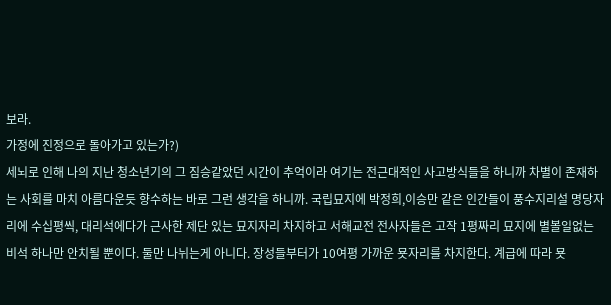보라.
가정에 진정으로 돌아가고 있는가?)
세뇌로 인해 나의 지난 청소년기의 그 짐승같았던 시간이 추억이라 여기는 전근대적인 사고방식들을 하니까 차별이 존재하는 사회를 마치 아름다운듯 향수하는 바로 그런 생각을 하니까. 국립묘지에 박정희,이승만 같은 인간들이 풍수지리설 명당자리에 수십평씩, 대리석에다가 근사한 제단 있는 묘지자리 차지하고 서해교전 전사자들은 고작 1평짜리 묘지에 별볼일없는 비석 하나만 안치될 뿐이다. 둘만 나뉘는게 아니다. 장성들부터가 10여평 가까운 묫자리를 차지한다. 계급에 따라 묫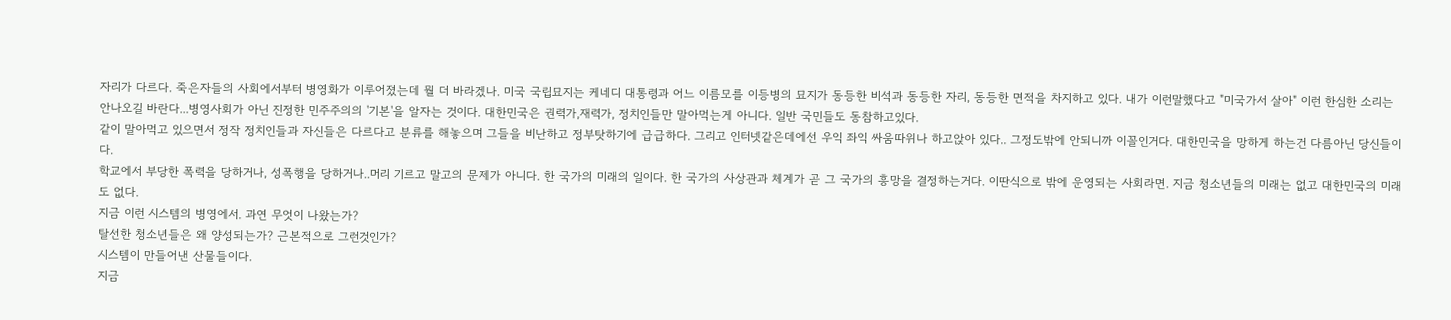자리가 다르다. 죽은자들의 사회에서부터 병영화가 이루어졌는데 뭘 더 바라겠나. 미국 국립묘지는 케네디 대통령과 어느 이름모를 이등병의 묘지가 동등한 비석과 동등한 자리, 동등한 면적을 차지하고 있다. 내가 이런말했다고 "미국가서 살아" 이런 한심한 소리는 안나오길 바란다...병영사회가 아닌 진정한 민주주의의 '기본'을 알자는 것이다. 대한민국은 권력가,재력가, 정치인들만 말아먹는게 아니다. 일반 국민들도 동참하고있다.
같이 말아먹고 있으면서 정작 정치인들과 자신들은 다르다고 분류를 해놓으며 그들을 비난하고 정부탓하기에 급급하다. 그리고 인터넷같은데에선 우익 좌익 싸움따위나 하고앉아 있다.. 그정도밖에 안되니까 이꼴인거다. 대한민국을 망하게 하는건 다름아닌 당신들이다.
학교에서 부당한 폭력을 당하거나, 성폭행을 당하거나..머리 기르고 말고의 문제가 아니다. 한 국가의 미래의 일이다. 한 국가의 사상관과 체계가 곧 그 국가의 흥망을 결정하는거다. 이딴식으로 밖에 운영되는 사회라면. 지금 청소년들의 미래는 없고 대한민국의 미래도 없다.
지금 이런 시스템의 병영에서. 과연 무엇이 나왔는가?
탈선한 청소년들은 왜 양성되는가? 근본적으로 그런것인가?
시스템이 만들어낸 산물들이다.
지금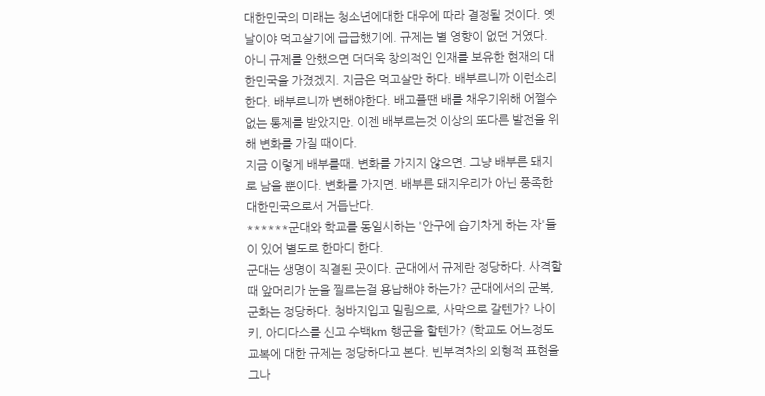대한민국의 미래는 청소년에대한 대우에 따라 결정될 것이다. 옛날이야 먹고살기에 급급했기에. 규제는 별 영향이 없던 거였다. 아니 규제를 안했으면 더더욱 창의적인 인재를 보유한 현재의 대한민국을 가졌겠지. 지금은 먹고살만 하다. 배부르니까 이런소리 한다. 배부르니까 변해야한다. 배고플땐 배를 채우기위해 어쩔수 없는 통제를 받았지만. 이젠 배부르는것 이상의 또다른 발전을 위해 변화를 가질 때이다.
지금 이렇게 배부를때. 변화를 가지지 않으면. 그냥 배부른 돼지로 남을 뿐이다. 변화를 가지면. 배부른 돼지우리가 아닌 풍족한 대한민국으로서 거듭난다.
******군대와 학교를 동일시하는 '안구에 습기차게 하는 자'들이 있어 별도로 한마디 한다.
군대는 생명이 직결된 곳이다. 군대에서 규제란 정당하다. 사격할때 앞머리가 눈을 찔르는걸 용납해야 하는가? 군대에서의 군복,군화는 정당하다. 청바지입고 밀림으로, 사막으로 갈텐가? 나이키, 아디다스를 신고 수백km 행군을 할텐가? (학교도 어느정도 교복에 대한 규제는 정당하다고 본다. 빈부격차의 외형적 표현을 그나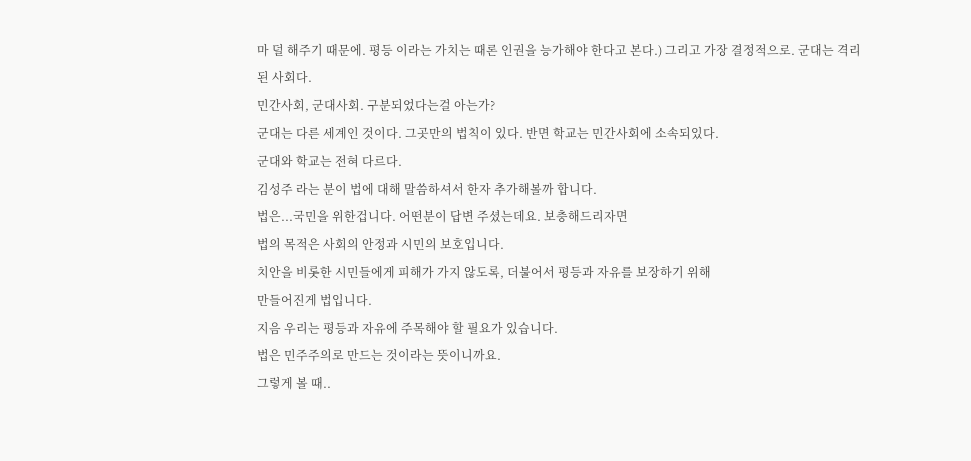마 덜 해주기 때문에. 평등 이라는 가치는 때론 인권을 능가해야 한다고 본다.) 그리고 가장 결정적으로. 군대는 격리된 사회다.
민간사회, 군대사회. 구분되었다는걸 아는가?
군대는 다른 세계인 것이다. 그곳만의 법칙이 있다. 반면 학교는 민간사회에 소속되있다.
군대와 학교는 전혀 다르다.
김성주 라는 분이 법에 대해 말씀하셔서 한자 추가해볼까 합니다.
법은...국민을 위한겁니다. 어떤분이 답변 주셨는데요. 보충해드리자면
법의 목적은 사회의 안정과 시민의 보호입니다.
치안을 비롯한 시민들에게 피해가 가지 않도록, 더불어서 평등과 자유를 보장하기 위해
만들어진게 법입니다.
지음 우리는 평등과 자유에 주목해야 할 필요가 있습니다.
법은 민주주의로 만드는 것이라는 뜻이니까요.
그렇게 볼 때..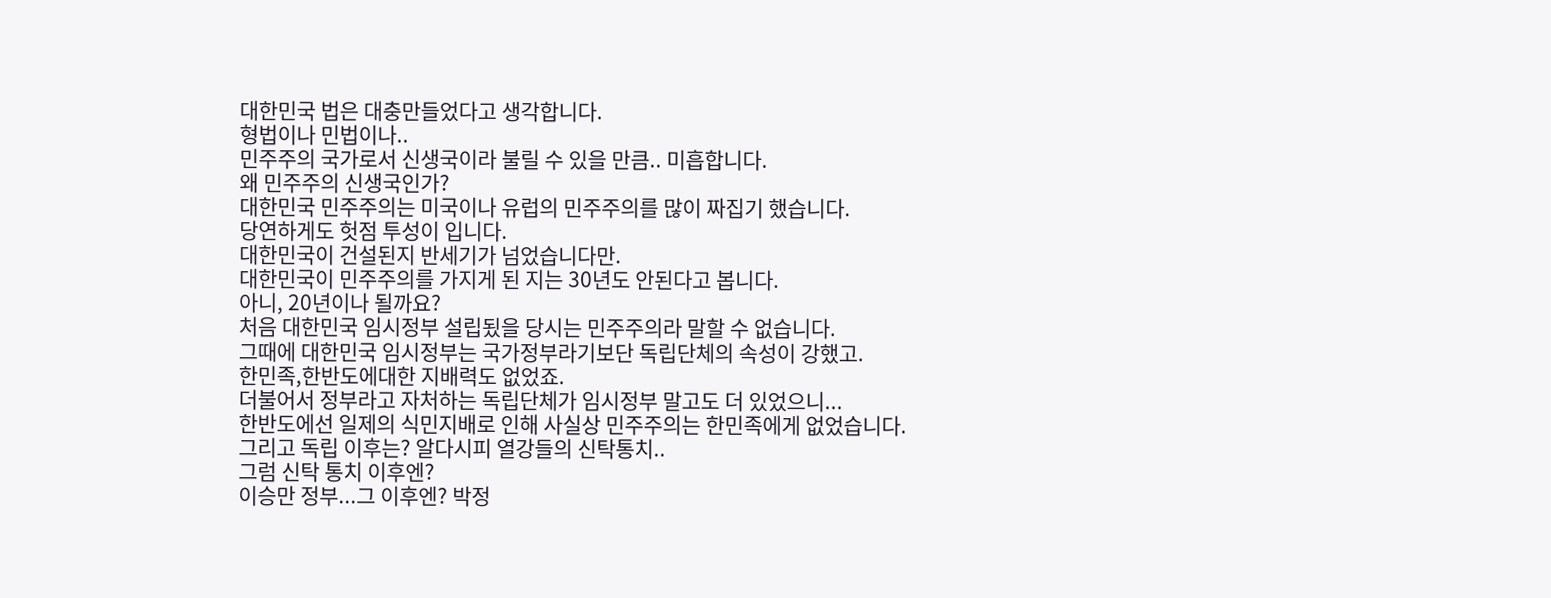대한민국 법은 대충만들었다고 생각합니다.
형법이나 민법이나..
민주주의 국가로서 신생국이라 불릴 수 있을 만큼.. 미흡합니다.
왜 민주주의 신생국인가?
대한민국 민주주의는 미국이나 유럽의 민주주의를 많이 짜집기 했습니다.
당연하게도 헛점 투성이 입니다.
대한민국이 건설된지 반세기가 넘었습니다만.
대한민국이 민주주의를 가지게 된 지는 30년도 안된다고 봅니다.
아니, 20년이나 될까요?
처음 대한민국 임시정부 설립됬을 당시는 민주주의라 말할 수 없습니다.
그때에 대한민국 임시정부는 국가정부라기보단 독립단체의 속성이 강했고.
한민족,한반도에대한 지배력도 없었죠.
더불어서 정부라고 자처하는 독립단체가 임시정부 말고도 더 있었으니...
한반도에선 일제의 식민지배로 인해 사실상 민주주의는 한민족에게 없었습니다.
그리고 독립 이후는? 알다시피 열강들의 신탁통치..
그럼 신탁 통치 이후엔?
이승만 정부...그 이후엔? 박정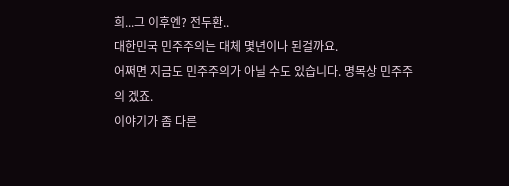희...그 이후엔? 전두환..
대한민국 민주주의는 대체 몇년이나 된걸까요.
어쩌면 지금도 민주주의가 아닐 수도 있습니다. 명목상 민주주의 겠죠.
이야기가 좀 다른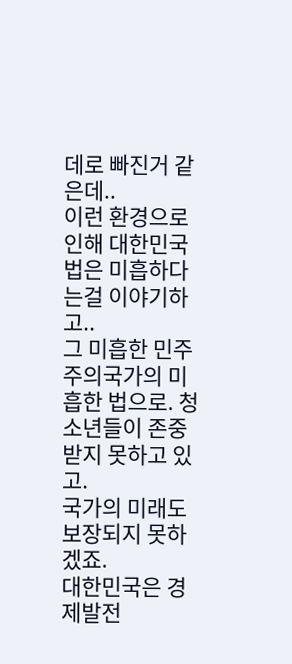데로 빠진거 같은데..
이런 환경으로 인해 대한민국 법은 미흡하다는걸 이야기하고..
그 미흡한 민주주의국가의 미흡한 법으로. 청소년들이 존중받지 못하고 있고.
국가의 미래도 보장되지 못하겠죠.
대한민국은 경제발전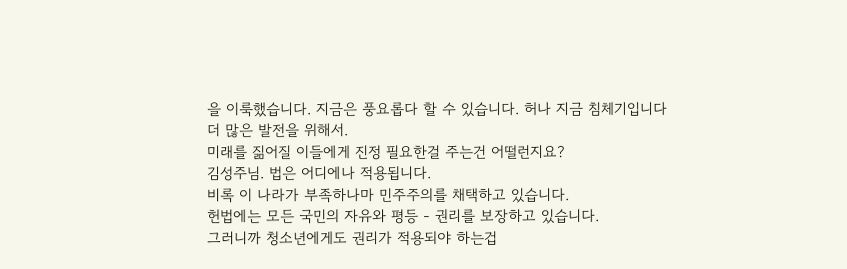을 이룩했습니다. 지금은 풍요롭다 할 수 있습니다. 허나 지금 침체기입니다
더 많은 발전을 위해서.
미래를 짊어질 이들에게 진정 필요한걸 주는건 어떨런지요?
김성주님. 법은 어디에나 적용됩니다.
비록 이 나라가 부족하나마 민주주의를 채택하고 있습니다.
헌법에는 모든 국민의 자유와 평등 - 권리를 보장하고 있습니다.
그러니까 청소년에게도 권리가 적용되야 하는겁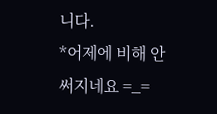니다.
*어제에 비해 안써지네요 =_=